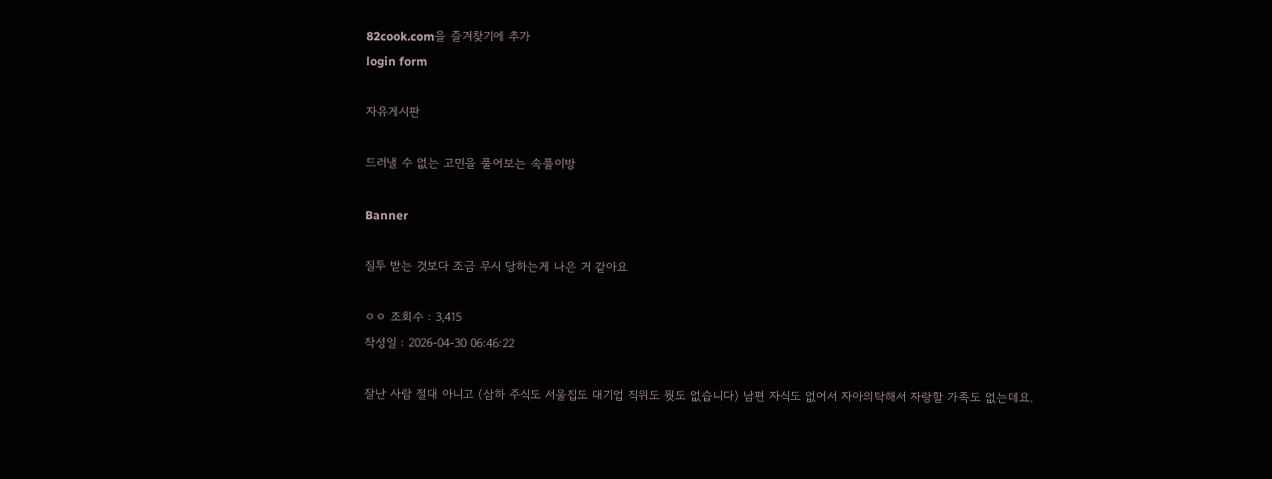82cook.com을 즐겨찾기에 추가
login form

자유게시판

드러낼 수 없는 고민을 풀어보는 속풀이방

Banner

질투 받는 것보다 조금 무시 당하는게 나은 거 같아요

ㅇㅇ 조회수 : 3,415
작성일 : 2026-04-30 06:46:22

잘난 사람 절대 아니고 (삼하 주식도 서울집도 대기업 직위도 뭣도 없습니다) 남편 자식도 없어서 자아의탁해서 자랑할 가족도 없는데요.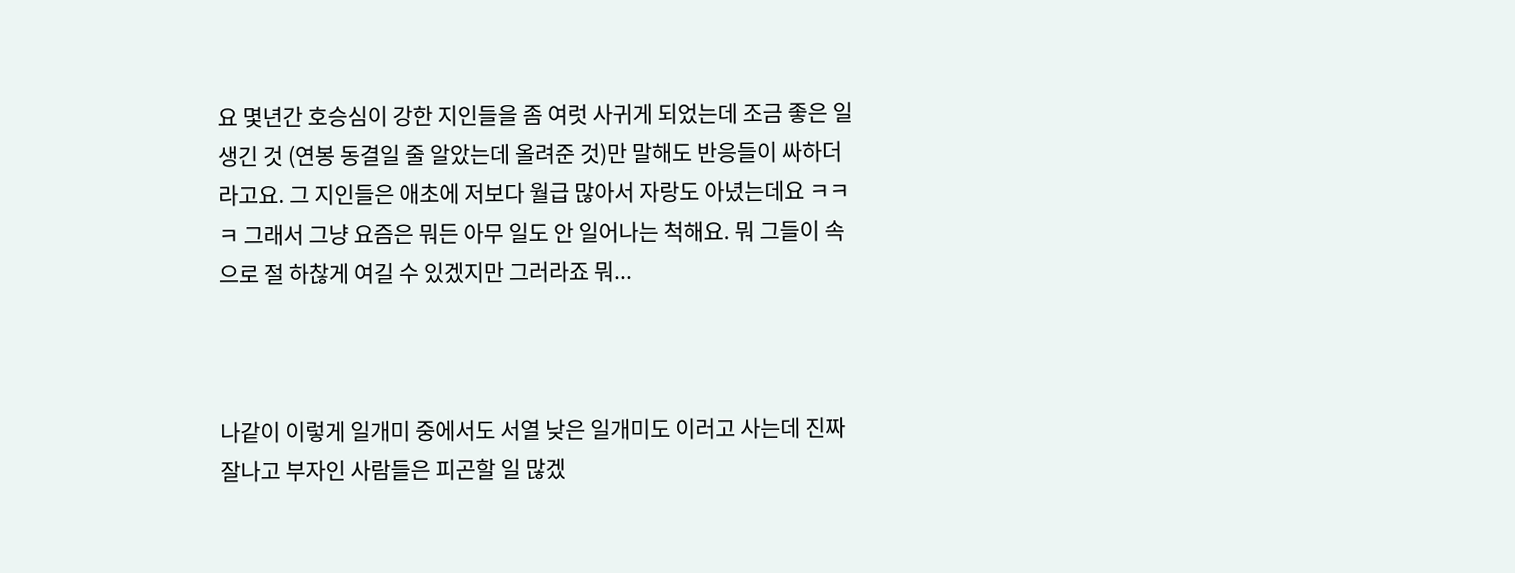요 몇년간 호승심이 강한 지인들을 좀 여럿 사귀게 되었는데 조금 좋은 일 생긴 것 (연봉 동결일 줄 알았는데 올려준 것)만 말해도 반응들이 싸하더라고요. 그 지인들은 애초에 저보다 월급 많아서 자랑도 아녔는데요 ㅋㅋㅋ 그래서 그냥 요즘은 뭐든 아무 일도 안 일어나는 척해요. 뭐 그들이 속으로 절 하찮게 여길 수 있겠지만 그러라죠 뭐...



나같이 이렇게 일개미 중에서도 서열 낮은 일개미도 이러고 사는데 진짜 잘나고 부자인 사람들은 피곤할 일 많겠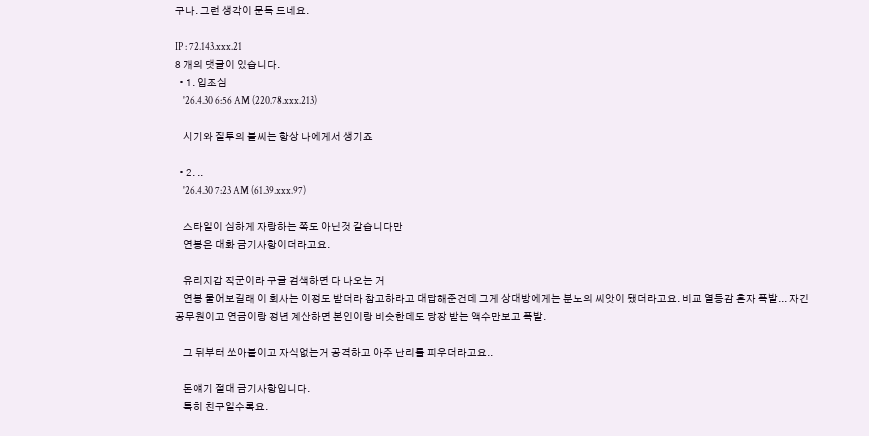구나. 그런 생각이 문득 드네요.

IP : 72.143.xxx.21
8 개의 댓글이 있습니다.
  • 1. 입조심
    '26.4.30 6:56 AM (220.78.xxx.213)

    시기와 질투의 불씨는 항상 나에게서 생기죠

  • 2. ..
    '26.4.30 7:23 AM (61.39.xxx.97)

    스타일이 심하게 자랑하는 쪽도 아닌것 같습니다만
    연봉은 대화 금기사항이더라고요.

    유리지갑 직군이라 구글 검색하면 다 나오는 거
    연봉 물어보길래 이 회사는 이정도 받더라 참고하라고 대답해준건데 그게 상대방에게는 분노의 씨앗이 됐더라고요. 비교 열등감 혼자 폭발... 자긴 공무원이고 연금이랑 정년 계산하면 본인이랑 비슷한데도 당장 받는 액수만보고 폭발.

    그 뒤부터 쏘아붙이고 자식없는거 공격하고 아주 난리를 피우더라고요..

    돈얘기 절대 금기사항입니다.
    특히 친구일수록요.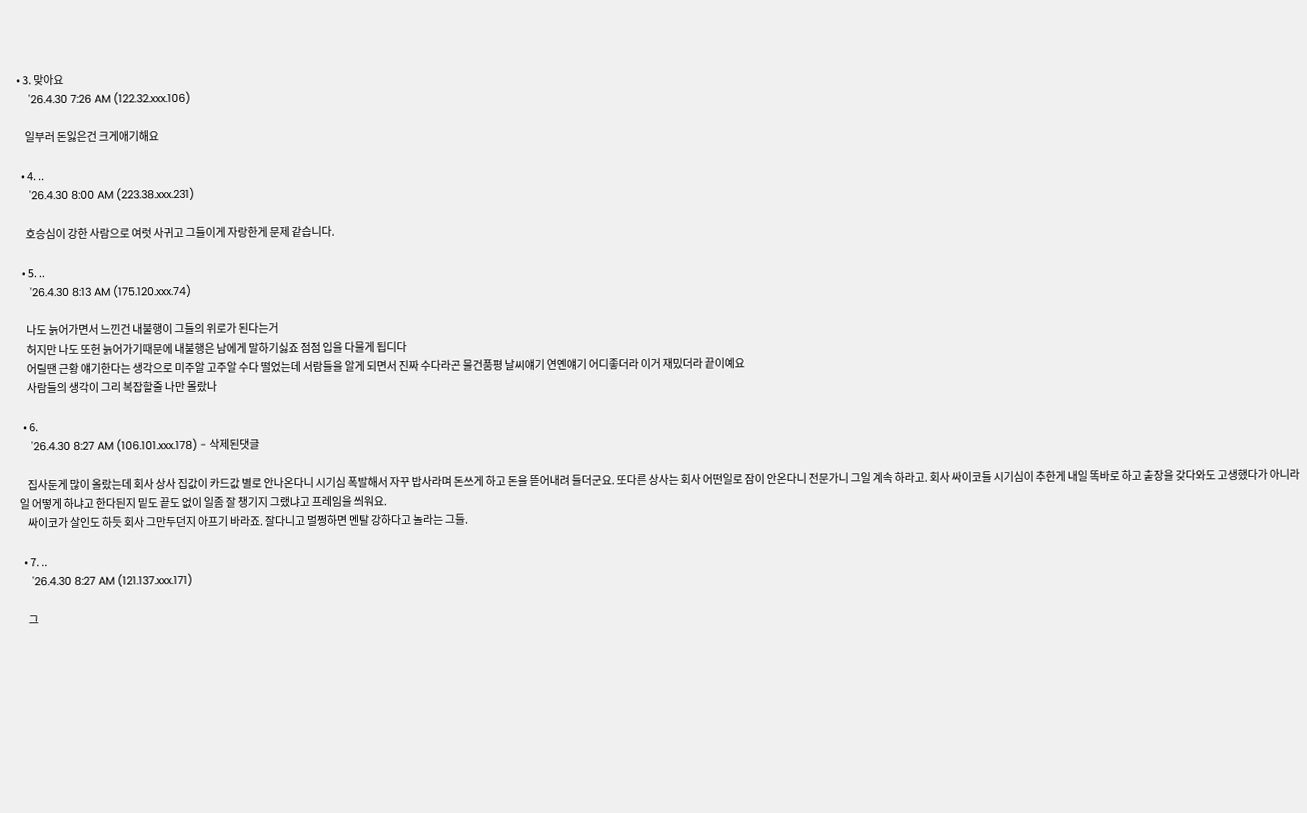• 3. 맞아요
    '26.4.30 7:26 AM (122.32.xxx.106)

    일부러 돈잃은건 크게애기해요

  • 4. ..
    '26.4.30 8:00 AM (223.38.xxx.231)

    호승심이 강한 사람으로 여럿 사귀고 그들이게 자랑한게 문제 같습니다.

  • 5. ..
    '26.4.30 8:13 AM (175.120.xxx.74)

    나도 늙어가면서 느낀건 내불행이 그들의 위로가 된다는거
    허지만 나도 또헌 늙어가기때문에 내불행은 남에게 말하기싫죠 점점 입을 다물게 됩디다
    어릴땐 근황 얘기한다는 생각으로 미주알 고주알 수다 떨었는데 서람들을 알게 되면서 진짜 수다라곤 물건품평 날씨얘기 연옌얘기 어디좋더라 이거 재밌더라 끝이예요
    사람들의 생각이 그리 복잡할줄 나만 몰랐나

  • 6.
    '26.4.30 8:27 AM (106.101.xxx.178) - 삭제된댓글

    집사둔게 많이 올랐는데 회사 상사 집값이 카드값 별로 안나온다니 시기심 폭발해서 자꾸 밥사라며 돈쓰게 하고 돈을 뜯어내려 들더군요. 또다른 상사는 회사 어떤일로 잠이 안온다니 전문가니 그일 계속 하라고. 회사 싸이코들 시기심이 추한게 내일 똑바로 하고 춭장을 갖다와도 고생했다가 아니라 일 어떻게 하냐고 한다듼지 밑도 끝도 없이 일좀 잘 챙기지 그랬냐고 프레임을 씌워요.
    싸이코가 살인도 하듯 회사 그만두던지 아프기 바라죠. 잘다니고 멀쩡하면 멘탈 강하다고 놀라는 그들.

  • 7. ..
    '26.4.30 8:27 AM (121.137.xxx.171)

    그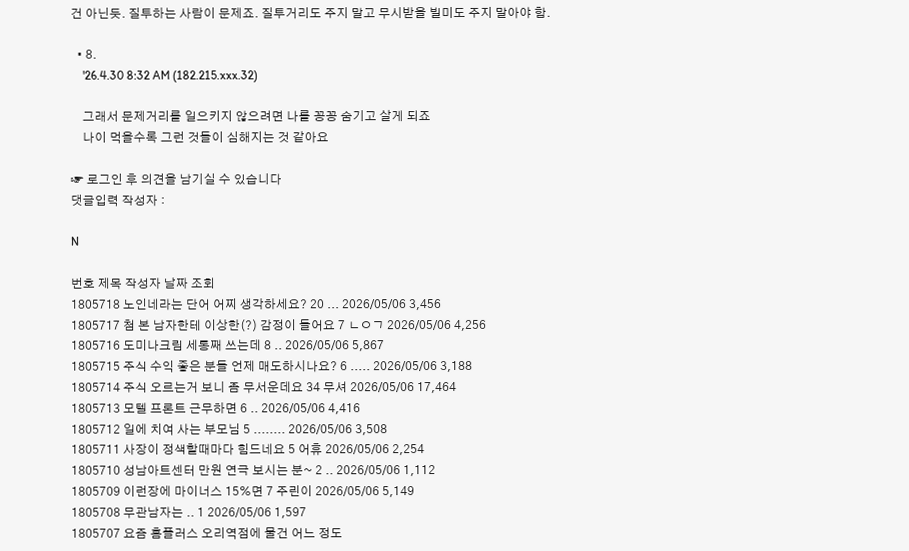건 아닌듯. 질투하는 사람이 문제죠. 질투거리도 주지 말고 무시받을 빌미도 주지 말아야 함.

  • 8.
    '26.4.30 8:32 AM (182.215.xxx.32)

    그래서 문제거리를 일으키지 않으려면 나를 꽁꽁 숨기고 살게 되죠
    나이 먹을수록 그런 것들이 심해지는 것 같아요

☞ 로그인 후 의견을 남기실 수 있습니다
댓글입력 작성자 :

N

번호 제목 작성자 날짜 조회
1805718 노인네라는 단어 어찌 생각하세요? 20 ... 2026/05/06 3,456
1805717 첨 본 남자한테 이상한(?) 감정이 들어요 7 ㄴㅇㄱ 2026/05/06 4,256
1805716 도미나크림 세통째 쓰는데 8 .. 2026/05/06 5,867
1805715 주식 수익 좋은 분들 언제 매도하시나요? 6 ..... 2026/05/06 3,188
1805714 주식 오르는거 보니 좀 무서운데요 34 무셔 2026/05/06 17,464
1805713 모텔 프론트 근무하면 6 .. 2026/05/06 4,416
1805712 일에 치여 사는 부모님 5 ........ 2026/05/06 3,508
1805711 사장이 정색할때마다 힘드네요 5 어휴 2026/05/06 2,254
1805710 성남아트센터 만원 연극 보시는 분~ 2 .. 2026/05/06 1,112
1805709 이런장에 마이너스 15%면 7 주린이 2026/05/06 5,149
1805708 무관남자는 .. 1 2026/05/06 1,597
1805707 요즘 홈플러스 오리역점에 물건 어느 정도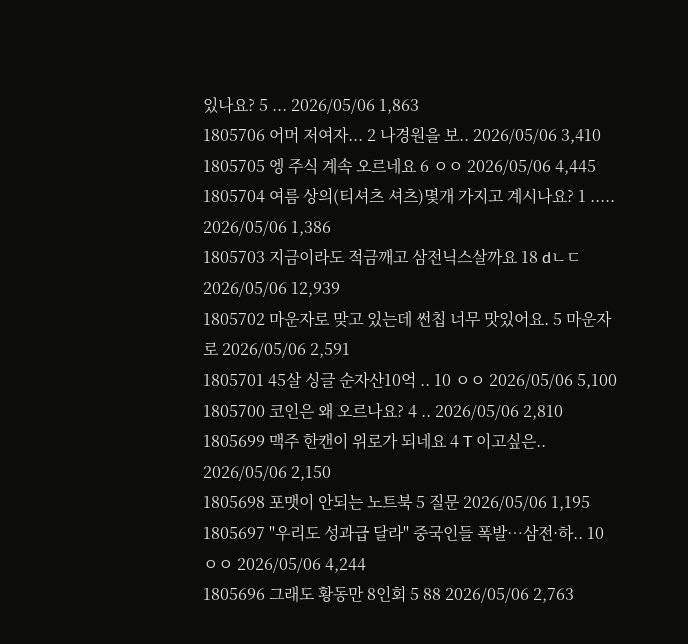있나요? 5 ... 2026/05/06 1,863
1805706 어머 저여자... 2 나경원을 보.. 2026/05/06 3,410
1805705 엥 주식 계속 오르네요 6 ㅇㅇ 2026/05/06 4,445
1805704 여름 상의(티셔츠 셔츠)몇개 가지고 계시나요? 1 ..... 2026/05/06 1,386
1805703 지금이라도 적금깨고 삼전닉스살까요 18 dㄴㄷ 2026/05/06 12,939
1805702 마운자로 맞고 있는데 썬칩 너무 맛있어요. 5 마운자로 2026/05/06 2,591
1805701 45살 싱글 순자산10억 .. 10 ㅇㅇ 2026/05/06 5,100
1805700 코인은 왜 오르나요? 4 .. 2026/05/06 2,810
1805699 맥주 한캔이 위로가 되네요 4 T 이고싶은.. 2026/05/06 2,150
1805698 포맷이 안되는 노트북 5 질문 2026/05/06 1,195
1805697 "우리도 성과급 달라" 중국인들 폭발…삼전·하.. 10 ㅇㅇ 2026/05/06 4,244
1805696 그래도 황동만 8인회 5 88 2026/05/06 2,763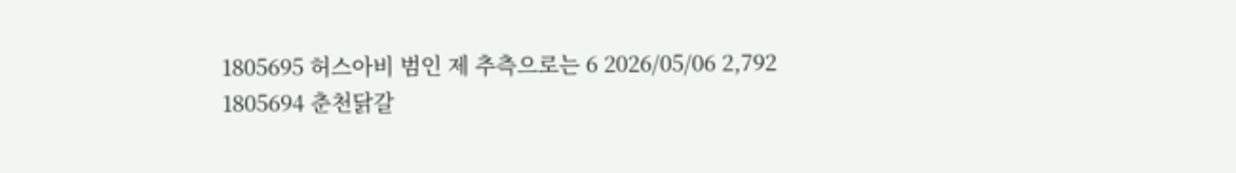1805695 허스아비 범인 제 추측으로는 6 2026/05/06 2,792
1805694 춘천닭갈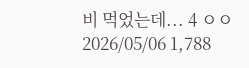비 먹었는데... 4 ㅇㅇ 2026/05/06 1,788